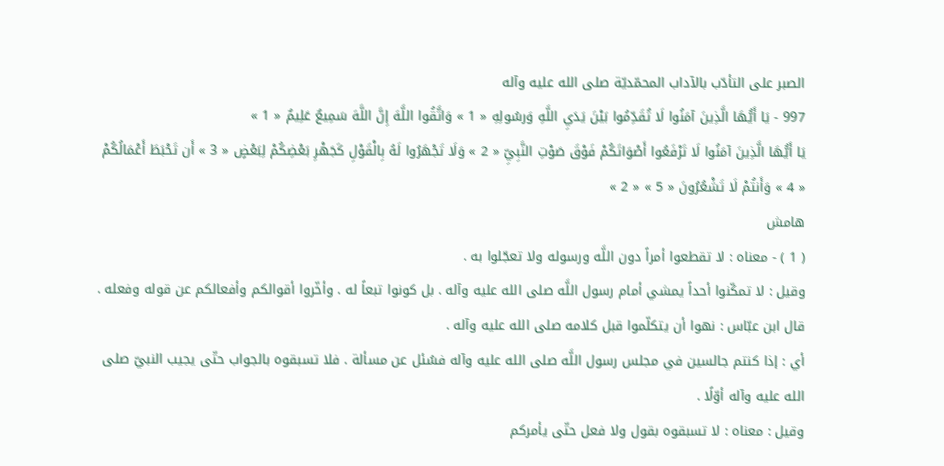الصبر على التأدّب بالآداب المحمّديّة صلى الله عليه وآله
997 - يَا أَيُّهَا الَّذِينَ آمَنُوا لَا تُقَدِّمُوا بَيْنَ يَدَيِ اللَّهِ وَرسُولِهِ « 1 » وَاتَّقُوا اللَّهَ إِنَّ اللَّهَ سَمِيعٌ عَلِيمٌ « 1 »
يَا أَيُّهَا الَّذِينَ آمَنُوا لَا تَرْفَعُوا أَصْوَاتَكُمْ فَوْقَ صَوْتِ النَّبِيِّ « 2 » وَلَا تَجْهَرُوا لَهُ بِالْقَوْلِ كَجَهْرِ بَعْضِكُمْ لِبَعْضٍ « 3 » أَن تَحْبَطَ أَعْمَالُكُمْ « 4 » وَأَنتُمْ لَا تَشْعُرُونَ « 5 » « 2 »
هامش
( 1 ) - معناه : لا تقطعوا أمراً دون اللَّه ورسوله ولا تعجّلوا به .
وقيل : لا تمكّنوا أحداً يمشي أمام رسول اللَّه صلى الله عليه وآله . بل كونوا تبعاً له . وأخّروا أقوالكم وأفعالكم عن قوله وفعله . قال ابن عبّاس : نهوا أن يتكلّموا قبل كلامه صلى الله عليه وآله .
أي : إذا كنتم جالسين في مجلس رسول اللَّه صلى الله عليه وآله فسُئل عن مسألة . فلا تسبقوه بالجواب حتّى يجيب النبيّ صلى الله عليه وآله أوّلًا .
وقيل : معناه : لا تسبقوه بقول ولا فعل حتّى يأمركم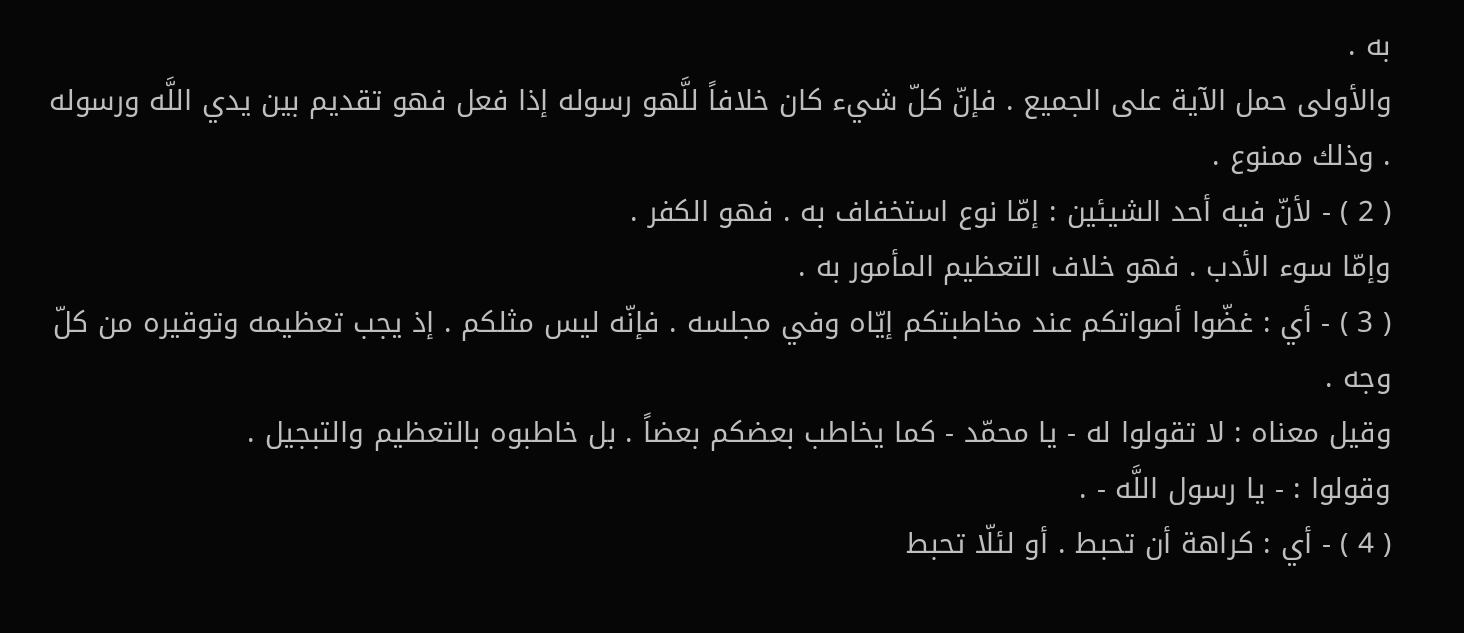به .
والأولى حمل الآية على الجميع . فإنّ كلّ شيء كان خلافاً للَّهو رسوله إذا فعل فهو تقديم بين يدي اللَّه ورسوله . وذلك ممنوع .
( 2 ) - لأنّ فيه أحد الشيئين : إمّا نوع استخفاف به . فهو الكفر .
وإمّا سوء الأدب . فهو خلاف التعظيم المأمور به .
( 3 ) - أي : غضّوا أصواتكم عند مخاطبتكم إيّاه وفي مجلسه . فإنّه ليس مثلكم . إذ يجب تعظيمه وتوقيره من كلّ وجه .
وقيل معناه : لا تقولوا له - يا محمّد - كما يخاطب بعضكم بعضاً . بل خاطبوه بالتعظيم والتبجيل .
وقولوا : - يا رسول اللَّه - .
( 4 ) - أي : كراهة أن تحبط . أو لئلّا تحبط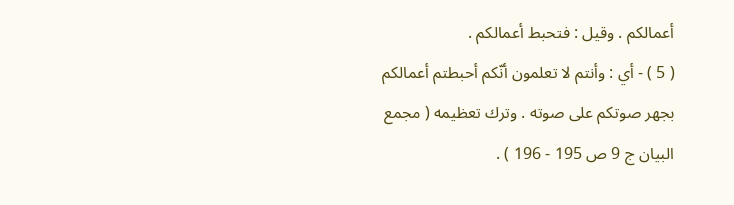أعمالكم . وقيل : فتحبط أعمالكم .
( 5 ) - أي : وأنتم لا تعلمون أنّكم أحبطتم أعمالكم بجهر صوتكم على صوته . وترك تعظيمه ( مجمع البيان ج 9 ص 195 - 196 ) .